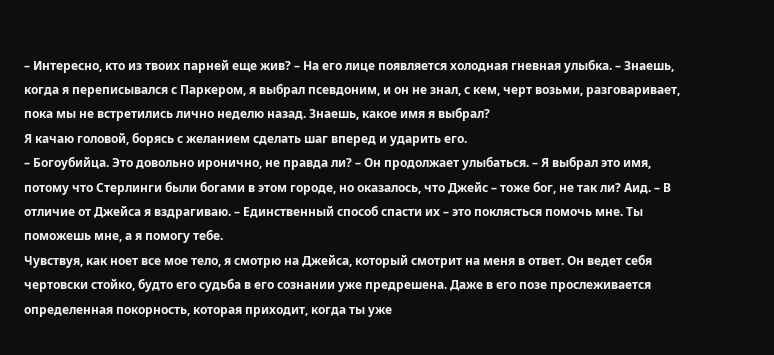– Интересно, кто из твоих парней еще жив? – На его лице появляется холодная гневная улыбка. – Знаешь, когда я переписывался с Паркером, я выбрал псевдоним, и он не знал, с кем, черт возьми, разговаривает, пока мы не встретились лично неделю назад. Знаешь, какое имя я выбрал?
Я качаю головой, борясь с желанием сделать шаг вперед и ударить его.
– Богоубийца. Это довольно иронично, не правда ли? – Он продолжает улыбаться. – Я выбрал это имя, потому что Стерлинги были богами в этом городе, но оказалось, что Джейс – тоже бог, не так ли? Аид. – В отличие от Джейса я вздрагиваю. – Единственный способ спасти их – это поклясться помочь мне. Ты поможешь мне, а я помогу тебе.
Чувствуя, как ноет все мое тело, я смотрю на Джейса, который смотрит на меня в ответ. Он ведет себя чертовски стойко, будто его судьба в его сознании уже предрешена. Даже в его позе прослеживается определенная покорность, которая приходит, когда ты уже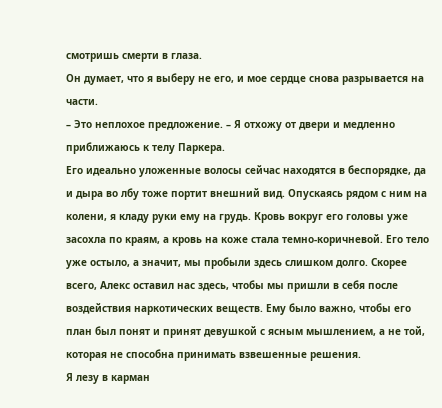смотришь смерти в глаза.
Он думает, что я выберу не его, и мое сердце снова разрывается на части.
– Это неплохое предложение. – Я отхожу от двери и медленно приближаюсь к телу Паркера.
Его идеально уложенные волосы сейчас находятся в беспорядке, да и дыра во лбу тоже портит внешний вид. Опускаясь рядом с ним на колени, я кладу руки ему на грудь. Кровь вокруг его головы уже засохла по краям, а кровь на коже стала темно-коричневой. Его тело уже остыло, а значит, мы пробыли здесь слишком долго. Скорее всего, Алекс оставил нас здесь, чтобы мы пришли в себя после воздействия наркотических веществ. Ему было важно, чтобы его план был понят и принят девушкой с ясным мышлением, а не той, которая не способна принимать взвешенные решения.
Я лезу в карман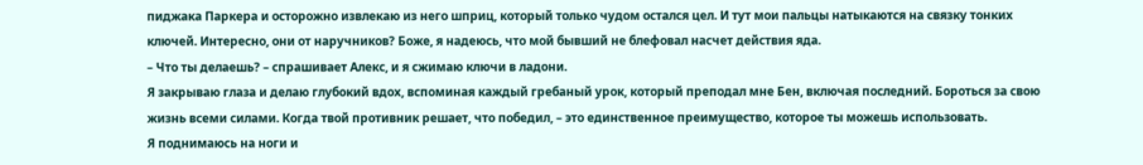пиджака Паркера и осторожно извлекаю из него шприц, который только чудом остался цел. И тут мои пальцы натыкаются на связку тонких ключей. Интересно, они от наручников? Боже, я надеюсь, что мой бывший не блефовал насчет действия яда.
– Что ты делаешь? – спрашивает Алекс, и я сжимаю ключи в ладони.
Я закрываю глаза и делаю глубокий вдох, вспоминая каждый гребаный урок, который преподал мне Бен, включая последний. Бороться за свою жизнь всеми силами. Когда твой противник решает, что победил, – это единственное преимущество, которое ты можешь использовать.
Я поднимаюсь на ноги и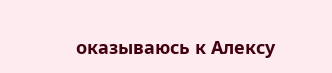оказываюсь к Алексу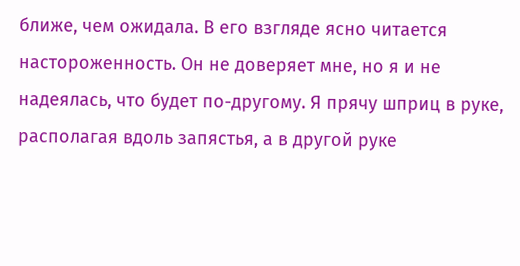ближе, чем ожидала. В его взгляде ясно читается настороженность. Он не доверяет мне, но я и не надеялась, что будет по-другому. Я прячу шприц в руке, располагая вдоль запястья, а в другой руке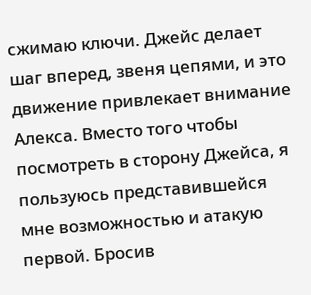сжимаю ключи. Джейс делает шаг вперед, звеня цепями, и это движение привлекает внимание Алекса. Вместо того чтобы посмотреть в сторону Джейса, я пользуюсь представившейся мне возможностью и атакую первой. Бросив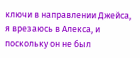ключи в направлении Джейса, я врезаюсь в Алекса, и поскольку он не был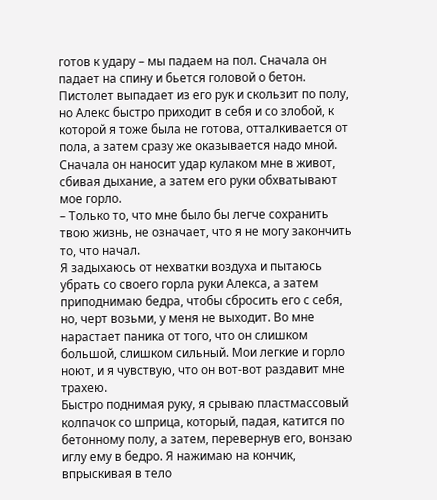готов к удару – мы падаем на пол. Сначала он падает на спину и бьется головой о бетон. Пистолет выпадает из его рук и скользит по полу, но Алекс быстро приходит в себя и со злобой, к которой я тоже была не готова, отталкивается от пола, а затем сразу же оказывается надо мной. Сначала он наносит удар кулаком мне в живот, сбивая дыхание, а затем его руки обхватывают мое горло.
– Только то, что мне было бы легче сохранить твою жизнь, не означает, что я не могу закончить то, что начал.
Я задыхаюсь от нехватки воздуха и пытаюсь убрать со своего горла руки Алекса, а затем приподнимаю бедра, чтобы сбросить его с себя, но, черт возьми, у меня не выходит. Во мне нарастает паника от того, что он слишком большой, слишком сильный. Мои легкие и горло ноют, и я чувствую, что он вот-вот раздавит мне трахею.
Быстро поднимая руку, я срываю пластмассовый колпачок со шприца, который, падая, катится по бетонному полу, а затем, перевернув его, вонзаю иглу ему в бедро. Я нажимаю на кончик, впрыскивая в тело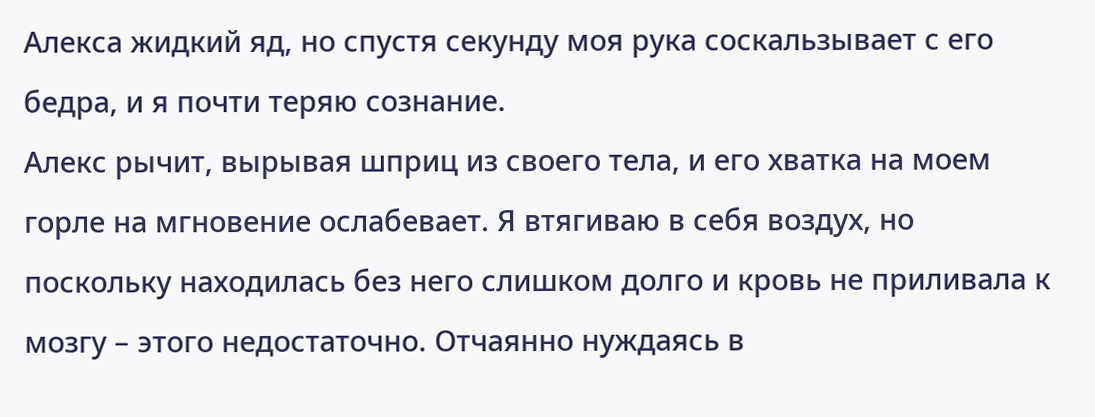Алекса жидкий яд, но спустя секунду моя рука соскальзывает с его бедра, и я почти теряю сознание.
Алекс рычит, вырывая шприц из своего тела, и его хватка на моем горле на мгновение ослабевает. Я втягиваю в себя воздух, но поскольку находилась без него слишком долго и кровь не приливала к мозгу – этого недостаточно. Отчаянно нуждаясь в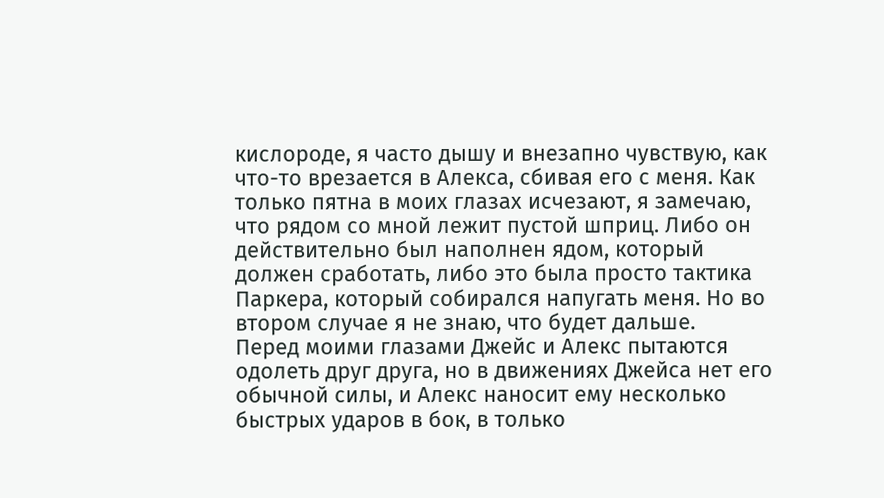кислороде, я часто дышу и внезапно чувствую, как что-то врезается в Алекса, сбивая его с меня. Как только пятна в моих глазах исчезают, я замечаю, что рядом со мной лежит пустой шприц. Либо он действительно был наполнен ядом, который должен сработать, либо это была просто тактика Паркера, который собирался напугать меня. Но во втором случае я не знаю, что будет дальше.
Перед моими глазами Джейс и Алекс пытаются одолеть друг друга, но в движениях Джейса нет его обычной силы, и Алекс наносит ему несколько быстрых ударов в бок, в только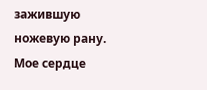зажившую ножевую рану. Мое сердце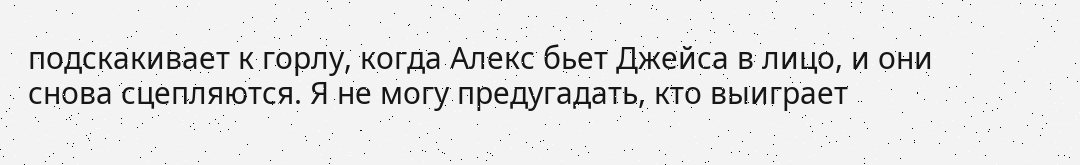подскакивает к горлу, когда Алекс бьет Джейса в лицо, и они снова сцепляются. Я не могу предугадать, кто выиграет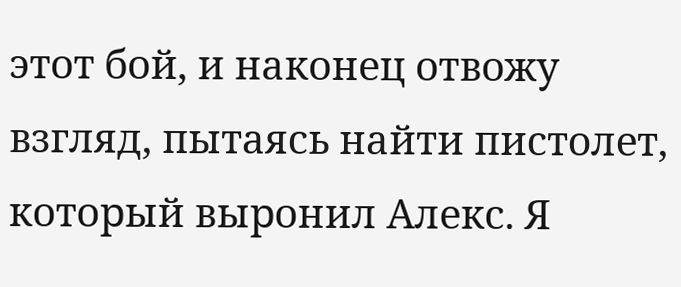этот бой, и наконец отвожу взгляд, пытаясь найти пистолет, который выронил Алекс. Я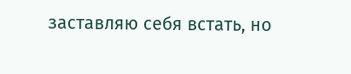заставляю себя встать, но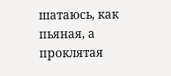шатаюсь, как пьяная, а проклятая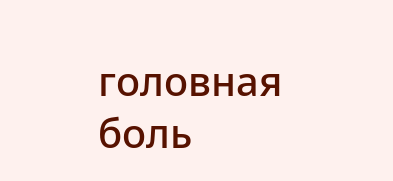головная боль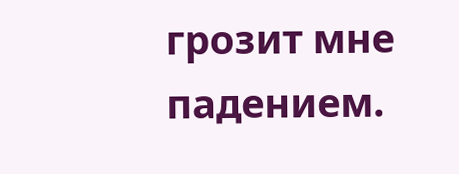грозит мне падением.